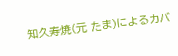知久寿焼(元 たま)によるカバ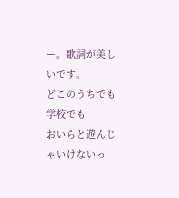ー。歌詞が美しいです。
どこのうちでも学校でも
おいらと遊んじゃいけないっ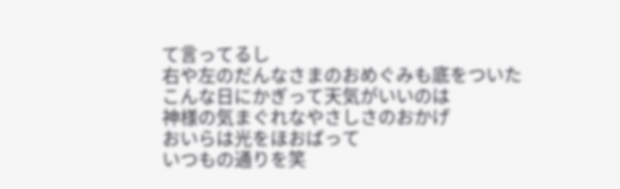て言ってるし
右や左のだんなさまのおめぐみも底をついた
こんな日にかぎって天気がいいのは
神様の気まぐれなやさしさのおかげ
おいらは光をほおばって
いつもの通りを笑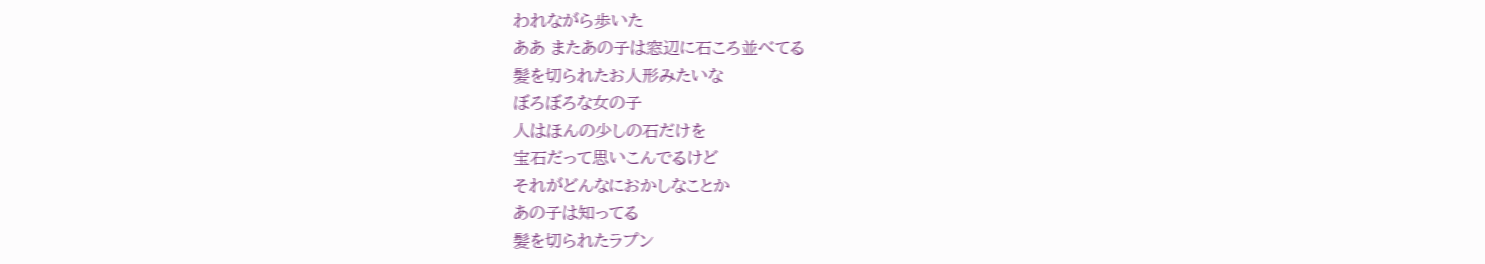われながら歩いた
ああ またあの子は窓辺に石ころ並べてる
髪を切られたお人形みたいな
ぼろぼろな女の子
人はほんの少しの石だけを
宝石だって思いこんでるけど
それがどんなにおかしなことか
あの子は知ってる
髪を切られたラプン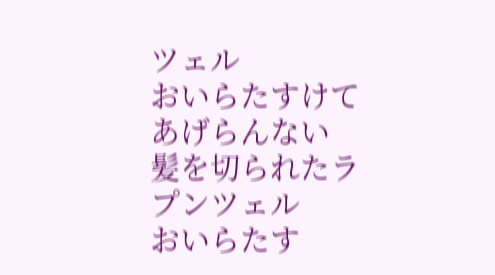ツェル
おいらたすけてあげらんない
髪を切られたラプンツェル
おいらたす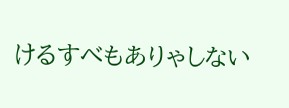けるすべもありゃしない